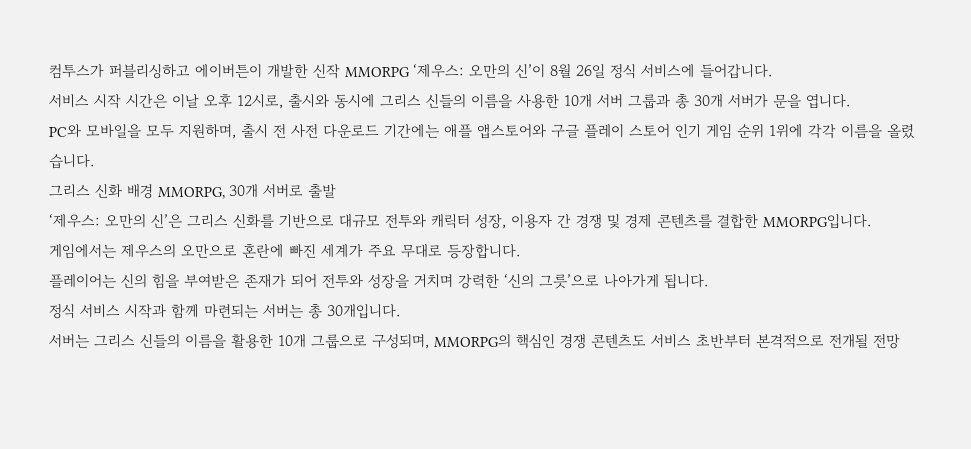컴투스가 퍼블리싱하고 에이버튼이 개발한 신작 MMORPG ‘제우스: 오만의 신’이 8월 26일 정식 서비스에 들어갑니다.
서비스 시작 시간은 이날 오후 12시로, 출시와 동시에 그리스 신들의 이름을 사용한 10개 서버 그룹과 총 30개 서버가 문을 엽니다.
PC와 모바일을 모두 지원하며, 출시 전 사전 다운로드 기간에는 애플 앱스토어와 구글 플레이 스토어 인기 게임 순위 1위에 각각 이름을 올렸습니다.
그리스 신화 배경 MMORPG, 30개 서버로 출발
‘제우스: 오만의 신’은 그리스 신화를 기반으로 대규모 전투와 캐릭터 성장, 이용자 간 경쟁 및 경제 콘텐츠를 결합한 MMORPG입니다.
게임에서는 제우스의 오만으로 혼란에 빠진 세계가 주요 무대로 등장합니다.
플레이어는 신의 힘을 부여받은 존재가 되어 전투와 성장을 거치며 강력한 ‘신의 그릇’으로 나아가게 됩니다.
정식 서비스 시작과 함께 마련되는 서버는 총 30개입니다.
서버는 그리스 신들의 이름을 활용한 10개 그룹으로 구성되며, MMORPG의 핵심인 경쟁 콘텐츠도 서비스 초반부터 본격적으로 전개될 전망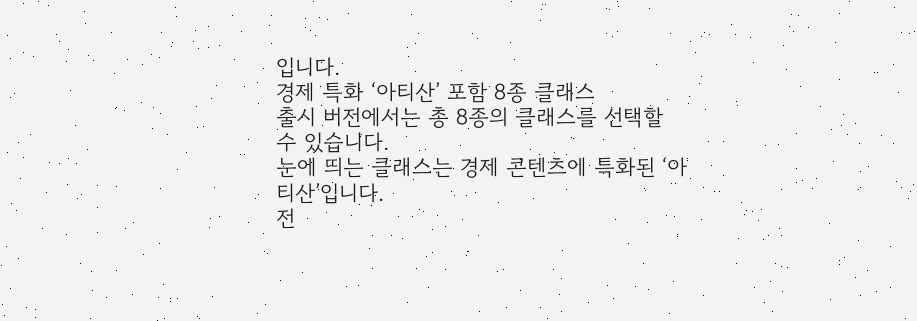입니다.
경제 특화 ‘아티산’ 포함 8종 클래스
출시 버전에서는 총 8종의 클래스를 선택할 수 있습니다.
눈에 띄는 클래스는 경제 콘텐츠에 특화된 ‘아티산’입니다.
전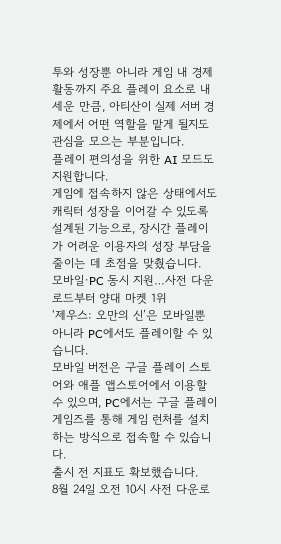투와 성장뿐 아니라 게임 내 경제 활동까지 주요 플레이 요소로 내세운 만큼, 아티산이 실제 서버 경제에서 어떤 역할을 맡게 될지도 관심을 모으는 부분입니다.
플레이 편의성을 위한 AI 모드도 지원합니다.
게임에 접속하지 않은 상태에서도 캐릭터 성장을 이어갈 수 있도록 설계된 기능으로, 장시간 플레이가 어려운 이용자의 성장 부담을 줄이는 데 초점을 맞췄습니다.
모바일·PC 동시 지원…사전 다운로드부터 양대 마켓 1위
‘제우스: 오만의 신’은 모바일뿐 아니라 PC에서도 플레이할 수 있습니다.
모바일 버전은 구글 플레이 스토어와 애플 앱스토어에서 이용할 수 있으며, PC에서는 구글 플레이 게임즈를 통해 게임 런처를 설치하는 방식으로 접속할 수 있습니다.
출시 전 지표도 확보했습니다.
8월 24일 오전 10시 사전 다운로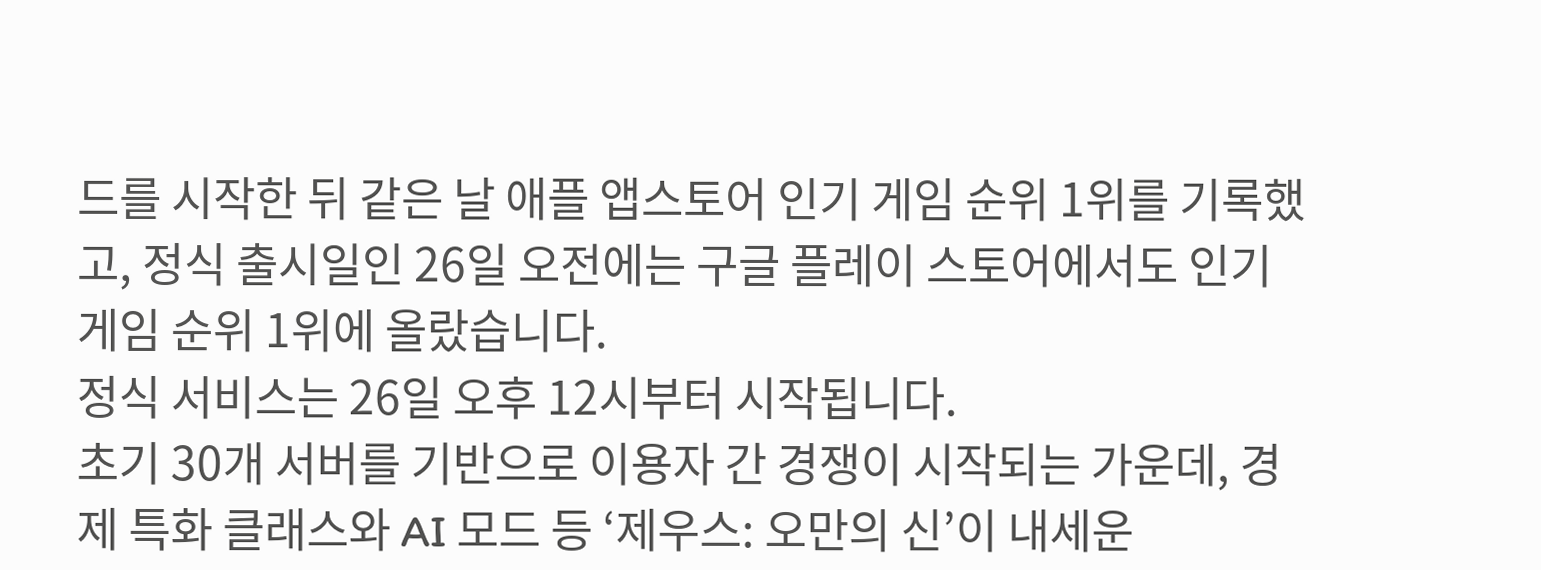드를 시작한 뒤 같은 날 애플 앱스토어 인기 게임 순위 1위를 기록했고, 정식 출시일인 26일 오전에는 구글 플레이 스토어에서도 인기 게임 순위 1위에 올랐습니다.
정식 서비스는 26일 오후 12시부터 시작됩니다.
초기 30개 서버를 기반으로 이용자 간 경쟁이 시작되는 가운데, 경제 특화 클래스와 AI 모드 등 ‘제우스: 오만의 신’이 내세운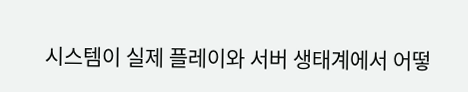시스템이 실제 플레이와 서버 생태계에서 어떻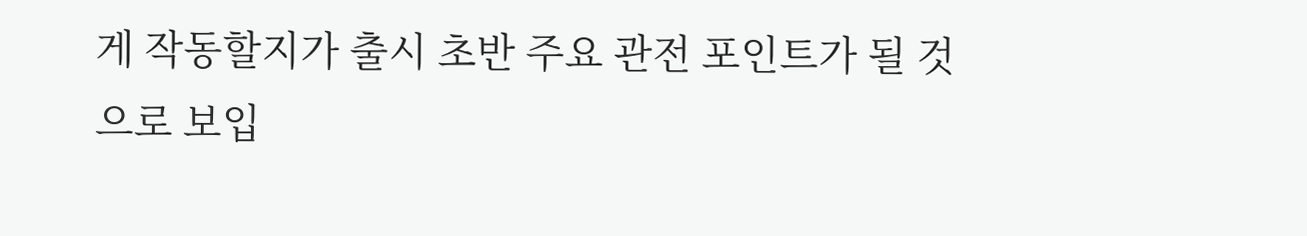게 작동할지가 출시 초반 주요 관전 포인트가 될 것으로 보입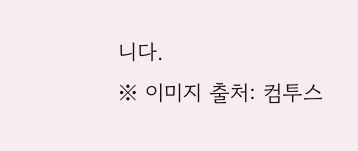니다.
※ 이미지 출처: 컴투스